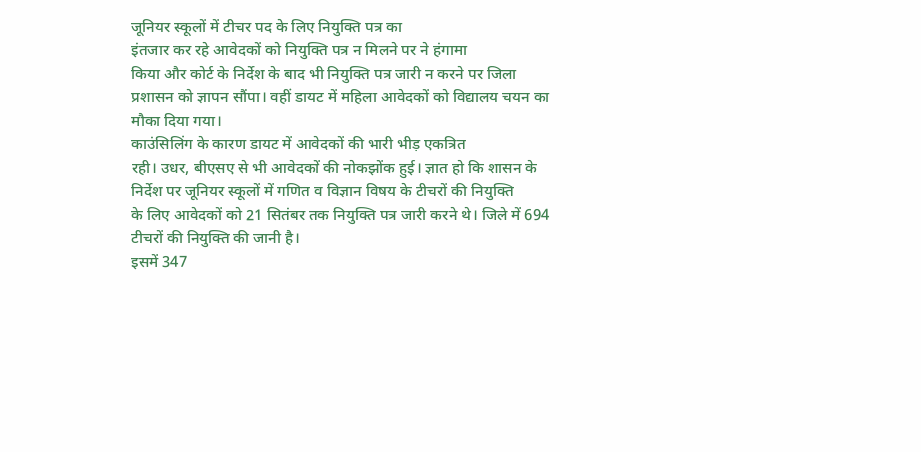जूनियर स्कूलों में टीचर पद के लिए नियुक्ति पत्र का
इंतजार कर रहे आवेदकों को नियुक्ति पत्र न मिलने पर ने हंगामा
किया और कोर्ट के निर्देश के बाद भी नियुक्ति पत्र जारी न करने पर जिला
प्रशासन को ज्ञापन सौंपा। वहीं डायट में महिला आवेदकों को विद्यालय चयन का
मौका दिया गया।
काउंसिलिंग के कारण डायट में आवेदकों की भारी भीड़ एकत्रित
रही। उधर, बीएसए से भी आवेदकों की नोकझोंक हुई। ज्ञात हो कि शासन के
निर्देश पर जूनियर स्कूलों में गणित व विज्ञान विषय के टीचरों की नियुक्ति
के लिए आवेदकों को 21 सितंबर तक नियुक्ति पत्र जारी करने थे। जिले में 694
टीचरों की नियुक्ति की जानी है।
इसमें 347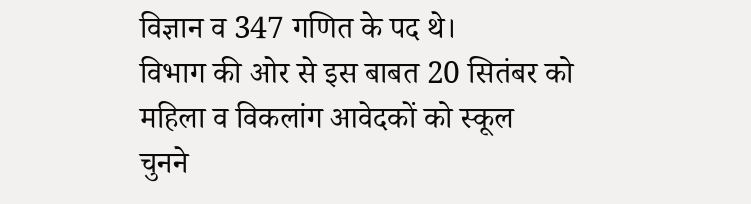विज्ञान व 347 गणित के पद थे।
विभाग की ओर से इस बाबत 20 सितंबर को महिला व विकलांग आवेदकों को स्कूल
चुनने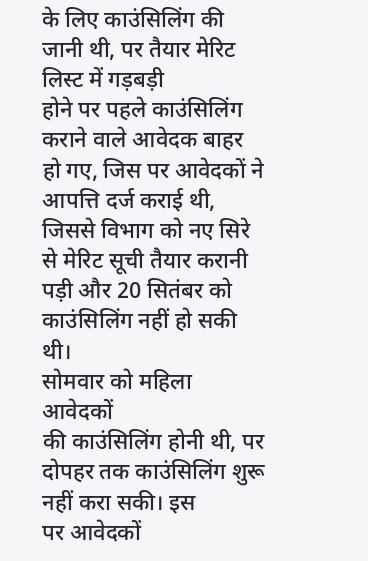के लिए काउंसिलिंग की जानी थी, पर तैयार मेरिट लिस्ट में गड़बड़ी
होने पर पहले काउंसिलिंग कराने वाले आवेदक बाहर हो गए, जिस पर आवेदकों ने
आपत्ति दर्ज कराई थी, जिससे विभाग को नए सिरे से मेरिट सूची तैयार करानी
पड़ी और 20 सितंबर को काउंसिलिंग नहीं हो सकी थी।
सोमवार को महिला आवेदकों
की काउंसिलिंग होनी थी, पर दोपहर तक काउंसिलिंग शुरू नहीं करा सकी। इस
पर आवेदकों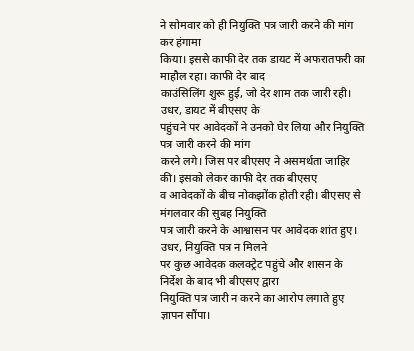ने सोमवार को ही नियुक्ति पत्र जारी करने की मांग कर हंगामा
किया। इससे काफी देर तक डायट में अफरातफरी का माहौल रहा। काफी देर बाद
काउंसिलिंग शुरू हुई, जो देर शाम तक जारी रही।
उधर, डायट में बीएसए के
पहुंचने पर आवेदकों ने उनको घेर लिया और नियुक्ति पत्र जारी करने की मांग
करने लगे। जिस पर बीएसए ने असमर्थता जाहिर की। इसको लेकर काफी देर तक बीएसए
व आवेदकों के बीच नोकझोंक होती रही। बीएसए से मंगलवार की सुबह नियुक्ति
पत्र जारी करने के आश्वासन पर आवेदक शांत हुए।
उधर, नियुक्ति पत्र न मिलने
पर कुछ आवेदक कलक्ट्रेट पहुंचे और शासन के निर्देश के बाद भी बीएसए द्वारा
नियुक्ति पत्र जारी न करने का आरोप लगाते हुए ज्ञापन सौंपा।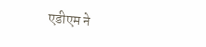एडीएम ने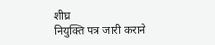शीघ्र
नियुक्ति पत्र जारी कराने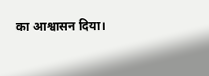का आश्वासन दिया।